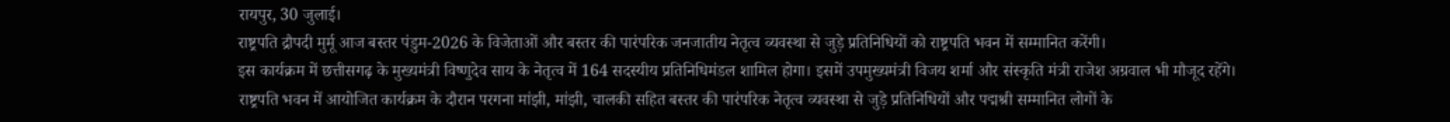रायपुर, 30 जुलाई।
राष्ट्रपति द्रौपदी मुर्मू आज बस्तर पंडुम-2026 के विजेताओं और बस्तर की पारंपरिक जनजातीय नेतृत्व व्यवस्था से जुड़े प्रतिनिधियों को राष्ट्रपति भवन में सम्मानित करेंगी।
इस कार्यक्रम में छत्तीसगढ़ के मुख्यमंत्री विष्णुदेव साय के नेतृत्व में 164 सदस्यीय प्रतिनिधिमंडल शामिल होगा। इसमें उपमुख्यमंत्री विजय शर्मा और संस्कृति मंत्री राजेश अग्रवाल भी मौजूद रहेंगे।
राष्ट्रपति भवन में आयोजित कार्यक्रम के दौरान परगना मांझी, मांझी, चालकी सहित बस्तर की पारंपरिक नेतृत्व व्यवस्था से जुड़े प्रतिनिधियों और पद्मश्री सम्मानित लोगों के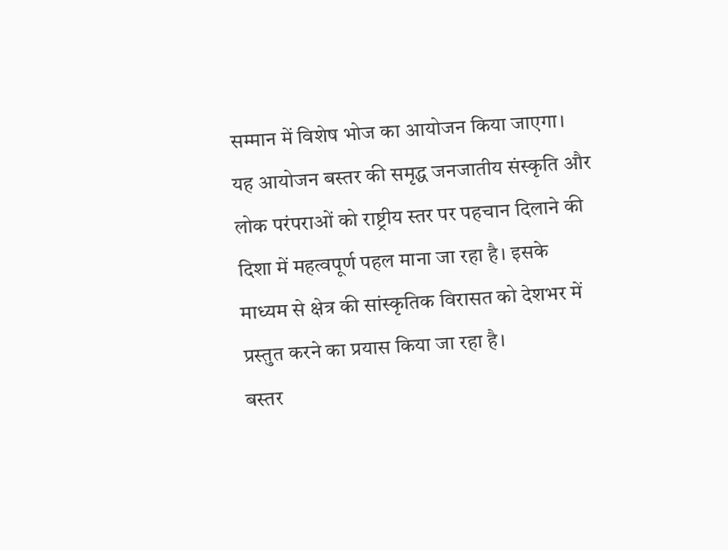सम्मान में विशेष भोज का आयोजन किया जाएगा।
यह आयोजन बस्तर की समृद्ध जनजातीय संस्कृति और लोक परंपराओं को राष्ट्रीय स्तर पर पहचान दिलाने की दिशा में महत्वपूर्ण पहल माना जा रहा है। इसके माध्यम से क्षेत्र की सांस्कृतिक विरासत को देशभर में प्रस्तुत करने का प्रयास किया जा रहा है।
बस्तर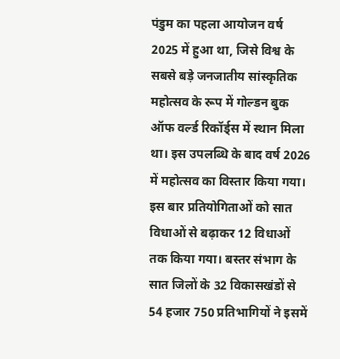पंडुम का पहला आयोजन वर्ष 2025 में हुआ था, जिसे विश्व के सबसे बड़े जनजातीय सांस्कृतिक महोत्सव के रूप में गोल्डन बुक ऑफ वर्ल्ड रिकॉर्ड्स में स्थान मिला था। इस उपलब्धि के बाद वर्ष 2026 में महोत्सव का विस्तार किया गया।
इस बार प्रतियोगिताओं को सात विधाओं से बढ़ाकर 12 विधाओं तक किया गया। बस्तर संभाग के सात जिलों के 32 विकासखंडों से 54 हजार 750 प्रतिभागियों ने इसमें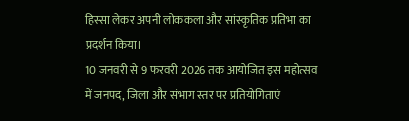हिस्सा लेकर अपनी लोककला और सांस्कृतिक प्रतिभा का प्रदर्शन किया।
10 जनवरी से 9 फरवरी 2026 तक आयोजित इस महोत्सव में जनपद, जिला और संभाग स्तर पर प्रतियोगिताएं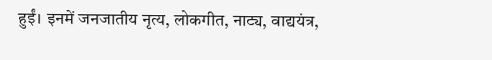हुईं। इनमें जनजातीय नृत्य, लोकगीत, नाट्य, वाद्ययंत्र,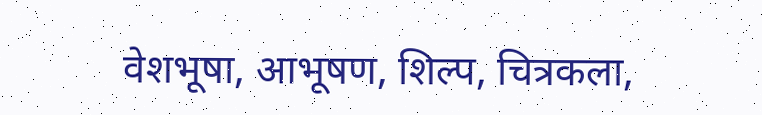वेशभूषा, आभूषण, शिल्प, चित्रकला,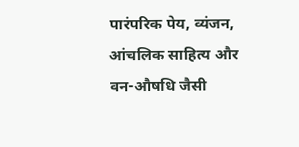पारंपरिक पेय, व्यंजन, आंचलिक साहित्य और वन-औषधि जैसी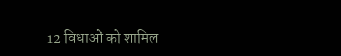12 विधाओं को शामिल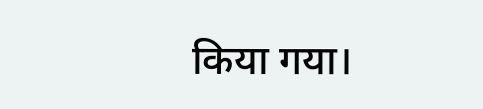किया गया।